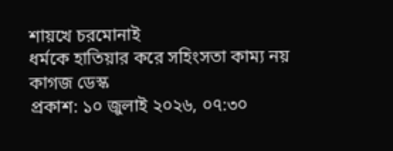শায়খে চরমোনাই
ধর্মকে হাতিয়ার করে সহিংসতা কাম্য নয়
কাগজ ডেস্ক
প্রকাশ: ১০ জুলাই ২০২৬, ০৭:৩০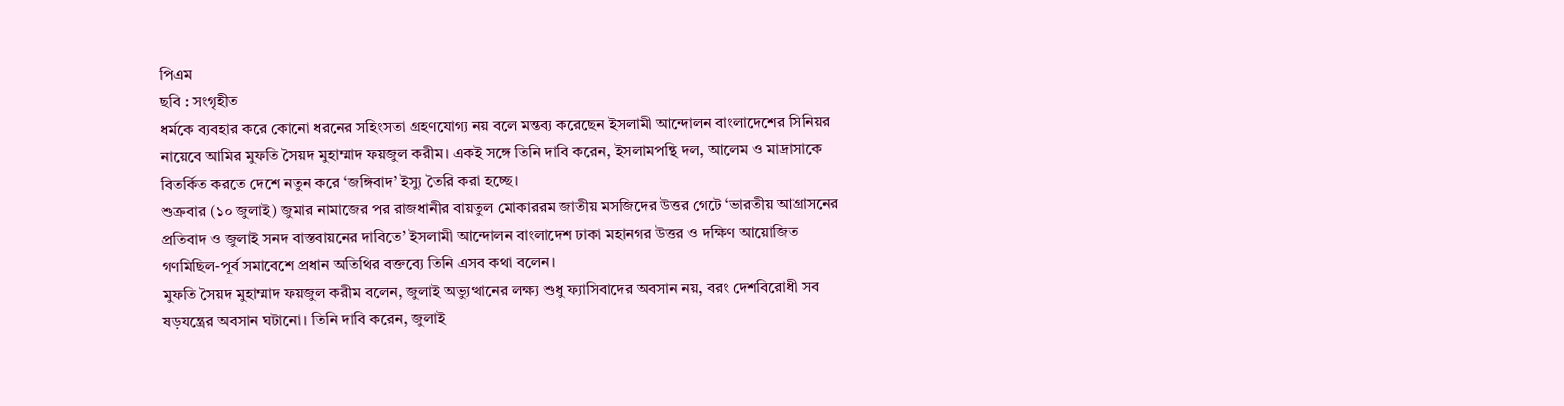পিএম
ছবি : সংগৃহীত
ধর্মকে ব্যবহার করে কোনো ধরনের সহিংসতা গ্রহণযোগ্য নয় বলে মন্তব্য করেছেন ইসলামী আন্দোলন বাংলাদেশের সিনিয়র নায়েবে আমির মুফতি সৈয়দ মুহাম্মাদ ফয়জুল করীম। একই সঙ্গে তিনি দাবি করেন, ইসলামপন্থি দল, আলেম ও মাদ্রাসাকে বিতর্কিত করতে দেশে নতুন করে ‘জঙ্গিবাদ’ ইস্যু তৈরি করা হচ্ছে।
শুক্রবার (১০ জুলাই) জুমার নামাজের পর রাজধানীর বায়তুল মোকাররম জাতীয় মসজিদের উত্তর গেটে ‘ভারতীয় আগ্রাসনের প্রতিবাদ ও জুলাই সনদ বাস্তবায়নের দাবিতে’ ইসলামী আন্দোলন বাংলাদেশ ঢাকা মহানগর উত্তর ও দক্ষিণ আয়োজিত গণমিছিল-পূর্ব সমাবেশে প্রধান অতিথির বক্তব্যে তিনি এসব কথা বলেন।
মুফতি সৈয়দ মুহাম্মাদ ফয়জুল করীম বলেন, জুলাই অভ্যুত্থানের লক্ষ্য শুধু ফ্যাসিবাদের অবসান নয়, বরং দেশবিরোধী সব ষড়যন্ত্রের অবসান ঘটানো। তিনি দাবি করেন, জুলাই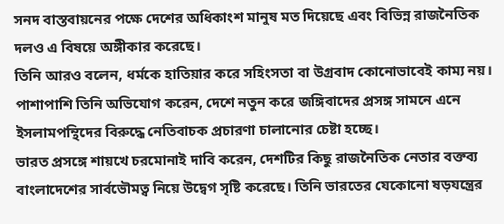সনদ বাস্তবায়নের পক্ষে দেশের অধিকাংশ মানুষ মত দিয়েছে এবং বিভিন্ন রাজনৈতিক দলও এ বিষয়ে অঙ্গীকার করেছে।
তিনি আরও বলেন, ধর্মকে হাতিয়ার করে সহিংসতা বা উগ্রবাদ কোনোভাবেই কাম্য নয়। পাশাপাশি তিনি অভিযোগ করেন, দেশে নতুন করে জঙ্গিবাদের প্রসঙ্গ সামনে এনে ইসলামপন্থিদের বিরুদ্ধে নেতিবাচক প্রচারণা চালানোর চেষ্টা হচ্ছে।
ভারত প্রসঙ্গে শায়খে চরমোনাই দাবি করেন, দেশটির কিছু রাজনৈতিক নেতার বক্তব্য বাংলাদেশের সার্বভৌমত্ব নিয়ে উদ্বেগ সৃষ্টি করেছে। তিনি ভারতের যেকোনো ষড়যন্ত্রের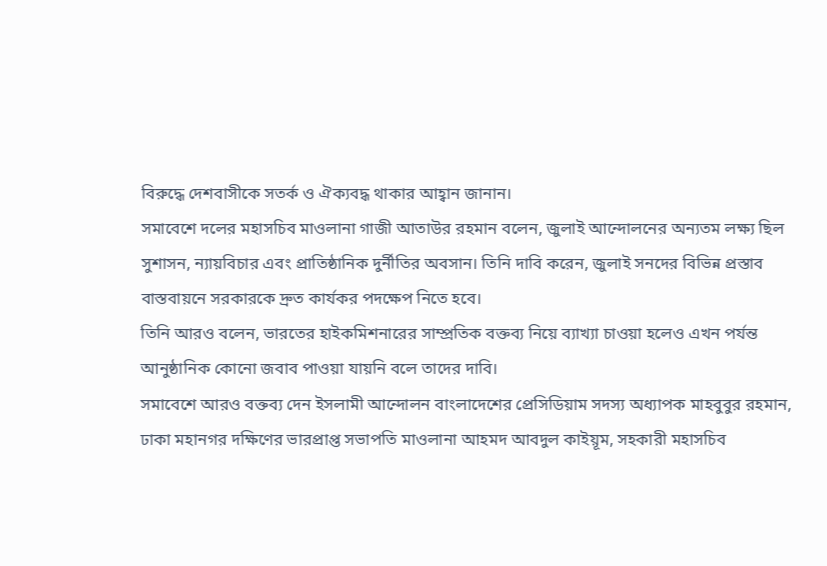বিরুদ্ধে দেশবাসীকে সতর্ক ও ঐক্যবদ্ধ থাকার আহ্বান জানান।
সমাবেশে দলের মহাসচিব মাওলানা গাজী আতাউর রহমান বলেন, জুলাই আন্দোলনের অন্যতম লক্ষ্য ছিল সুশাসন, ন্যায়বিচার এবং প্রাতিষ্ঠানিক দুর্নীতির অবসান। তিনি দাবি করেন, জুলাই সনদের বিভিন্ন প্রস্তাব বাস্তবায়নে সরকারকে দ্রুত কার্যকর পদক্ষেপ নিতে হবে।
তিনি আরও বলেন, ভারতের হাইকমিশনারের সাম্প্রতিক বক্তব্য নিয়ে ব্যাখ্যা চাওয়া হলেও এখন পর্যন্ত আনুষ্ঠানিক কোনো জবাব পাওয়া যায়নি বলে তাদের দাবি।
সমাবেশে আরও বক্তব্য দেন ইসলামী আন্দোলন বাংলাদেশের প্রেসিডিয়াম সদস্য অধ্যাপক মাহবুবুর রহমান, ঢাকা মহানগর দক্ষিণের ভারপ্রাপ্ত সভাপতি মাওলানা আহমদ আবদুল কাইয়ূম, সহকারী মহাসচিব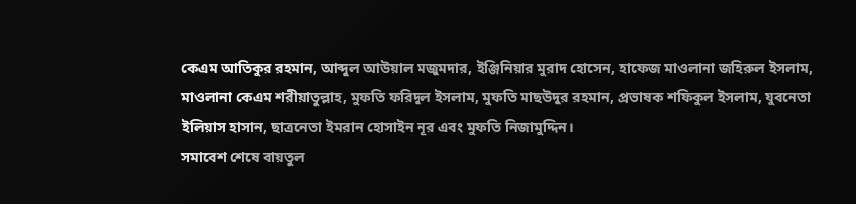কেএম আতিকুর রহমান, আব্দুল আউয়াল মজুমদার, ইঞ্জিনিয়ার মুরাদ হোসেন, হাফেজ মাওলানা জহিরুল ইসলাম, মাওলানা কেএম শরীয়াতুল্লাহ, মুফতি ফরিদুল ইসলাম, মুফতি মাছউদুর রহমান, প্রভাষক শফিকুল ইসলাম, যুবনেতা ইলিয়াস হাসান, ছাত্রনেতা ইমরান হোসাইন নূর এবং মুফতি নিজামুদ্দিন।
সমাবেশ শেষে বায়তুল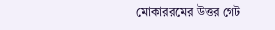মোকাররমের উত্তর গেট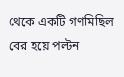থেকে একটি গণমিছিল বের হয়ে পল্টন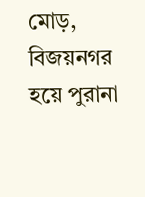মোড়, বিজয়নগর হয়ে পুরানা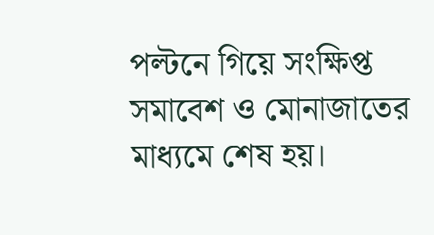পল্টনে গিয়ে সংক্ষিপ্ত সমাবেশ ও মোনাজাতের মাধ্যমে শেষ হয়।